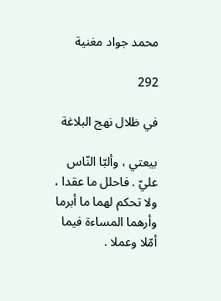محمد جواد مغنية

292

في ظلال نهج البلاغة

بيعتي ، وألبّا النّاس عليّ . فاحلل ما عقدا ، ولا تحكم لهما ما أبرما وأرهما المساءة فيما أمّلا وعملا .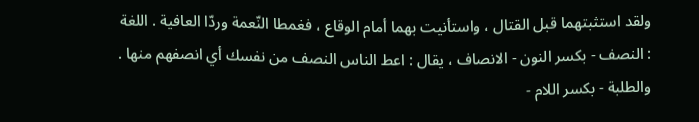ولقد استثبتهما قبل القتال ، واستأنيت بهما أمام الوقاع ، فغمطا النّعمة وردّا العافية . اللغة : النصف - بكسر النون - الانصاف ، يقال : اعط الناس النصف من نفسك أي انصفهم منها . والطلبة - بكسر اللام -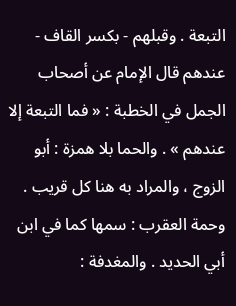التبعة . وقبلهم - بكسر القاف - عندهم قال الإمام عن أصحاب الجمل في الخطبة : « فما التبعة إلا عندهم » . والحما بلا همزة : أبو الزوج ، والمراد به هنا كل قريب . وحمة العقرب : سمها كما في ابن أبي الحديد . والمغدفة :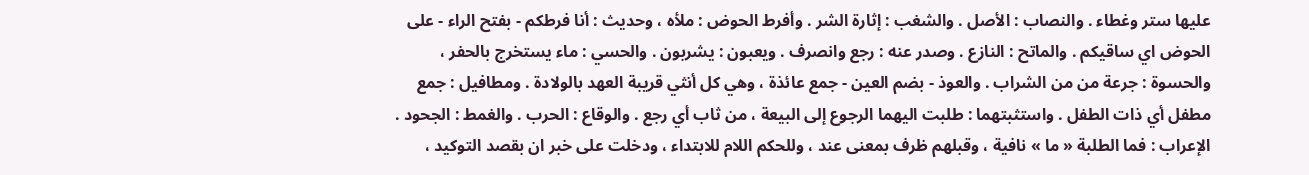عليها ستر وغطاء . والنصاب : الأصل . والشغب : إثارة الشر . وأفرط الحوض : ملأه ، وحديث : أنا فرطكم - بفتح الراء - على الحوض اي ساقيكم . والماتح : النازع . وصدر عنه : رجع وانصرف . ويعبون : يشربون . والحسي : ماء يستخرج بالحفر ، والحسوة : جرعة من من الشراب . والعوذ - بضم العين - جمع عائذة ، وهي كل أنثي قريبة العهد بالولادة . ومطافيل : جمع مطفل أي ذات الطفل . واستثبتهما : طلبت اليهما الرجوع إلى البيعة ، من ثاب أي رجع . والوقاع : الحرب . والغمط : الجحود . الإعراب : فما الطلبة « ما » نافية ، وقبلهم ظرف بمعنى عند ، وللحكم اللام للابتداء ، ودخلت على خبر ان بقصد التوكيد ،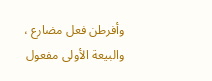وأفرطن فعل مضارع ، والبيعة الأولى مفعول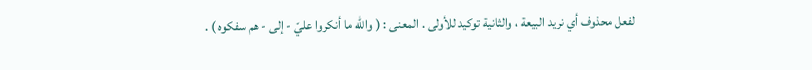لفعل محذوف أي نريد البيعة ، والثانية توكيد للأولى . المعنى : ( والله ما أنكروا عليّ - إلى - هم سفكوه ) .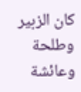كان الزبير وطلحة وعائشة